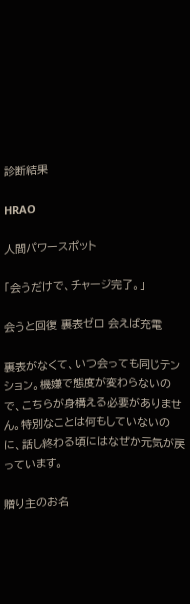診断結果

HRAO

人間パワースポット

「会うだけで、チャージ完了。」

会うと回復 裏表ゼロ 会えば充電

裏表がなくて、いつ会っても同じテンション。機嫌で態度が変わらないので、こちらが身構える必要がありません。特別なことは何もしていないのに、話し終わる頃にはなぜか元気が戻っています。

贈り主のお名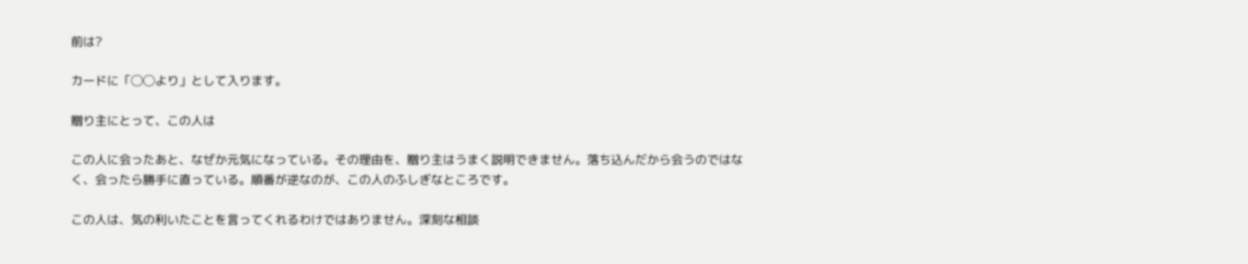前は?

カードに「◯◯より」として入ります。

贈り主にとって、この人は

この人に会ったあと、なぜか元気になっている。その理由を、贈り主はうまく説明できません。落ち込んだから会うのではなく、会ったら勝手に直っている。順番が逆なのが、この人のふしぎなところです。

この人は、気の利いたことを言ってくれるわけではありません。深刻な相談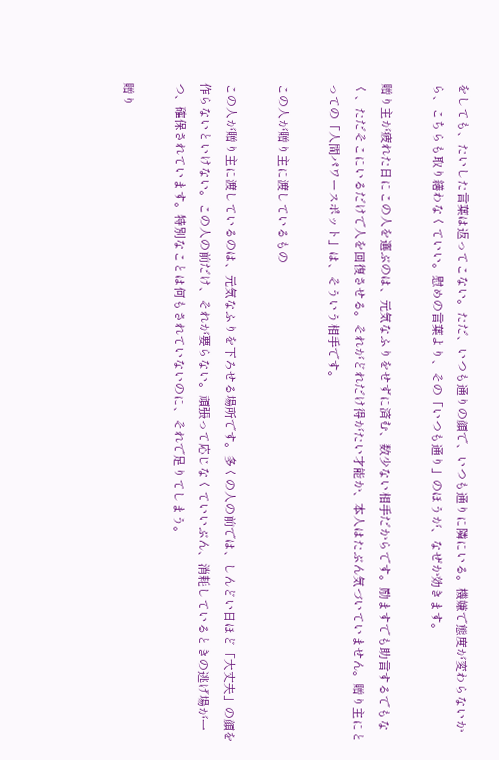をしても、たいした言葉は返ってこない。ただ、いつも通りの顔で、いつも通りに隣にいる。機嫌で態度が変わらないから、こちらも取り繕わなくていい。慰めの言葉より、その「いつも通り」のほうが、なぜか効きます。

贈り主が疲れた日にこの人を選ぶのは、元気なふりをせずに済む、数少ない相手だからです。励ますでも助言するでもなく、ただそこにいるだけで人を回復させる。それがどれだけ得がたい才能か、本人はたぶん気づいていません。贈り主にとっての「人間パワースポット」は、そういう相手です。

この人が贈り主に渡しているもの

この人が贈り主に渡しているのは、元気なふりを下ろせる場所です。多くの人の前では、しんどい日ほど「大丈夫」の顔を作らないといけない。この人の前だけ、それが要らない。頑張って応じなくていいぶん、消耗しているときの逃げ場が一つ、確保されています。特別なことは何もされていないのに、それで足りてしまう。

贈り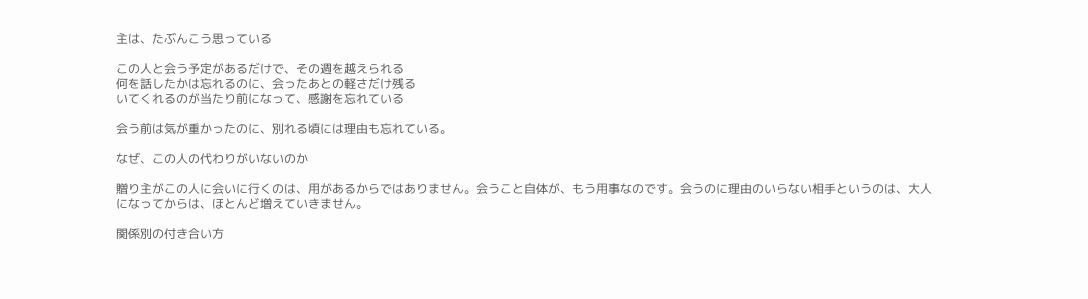主は、たぶんこう思っている

この人と会う予定があるだけで、その週を越えられる
何を話したかは忘れるのに、会ったあとの軽さだけ残る
いてくれるのが当たり前になって、感謝を忘れている

会う前は気が重かったのに、別れる頃には理由も忘れている。

なぜ、この人の代わりがいないのか

贈り主がこの人に会いに行くのは、用があるからではありません。会うこと自体が、もう用事なのです。会うのに理由のいらない相手というのは、大人になってからは、ほとんど増えていきません。

関係別の付き合い方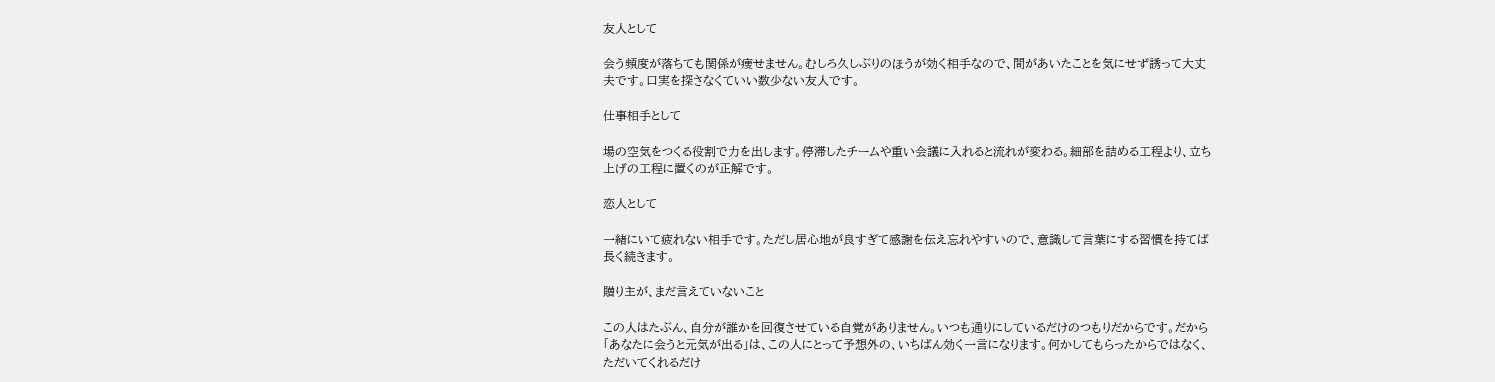友人として

会う頻度が落ちても関係が痩せません。むしろ久しぶりのほうが効く相手なので、間があいたことを気にせず誘って大丈夫です。口実を探さなくていい数少ない友人です。

仕事相手として

場の空気をつくる役割で力を出します。停滞したチームや重い会議に入れると流れが変わる。細部を詰める工程より、立ち上げの工程に置くのが正解です。

恋人として

一緒にいて疲れない相手です。ただし居心地が良すぎて感謝を伝え忘れやすいので、意識して言葉にする習慣を持てば長く続きます。

贈り主が、まだ言えていないこと

この人はたぶん、自分が誰かを回復させている自覚がありません。いつも通りにしているだけのつもりだからです。だから「あなたに会うと元気が出る」は、この人にとって予想外の、いちばん効く一言になります。何かしてもらったからではなく、ただいてくれるだけ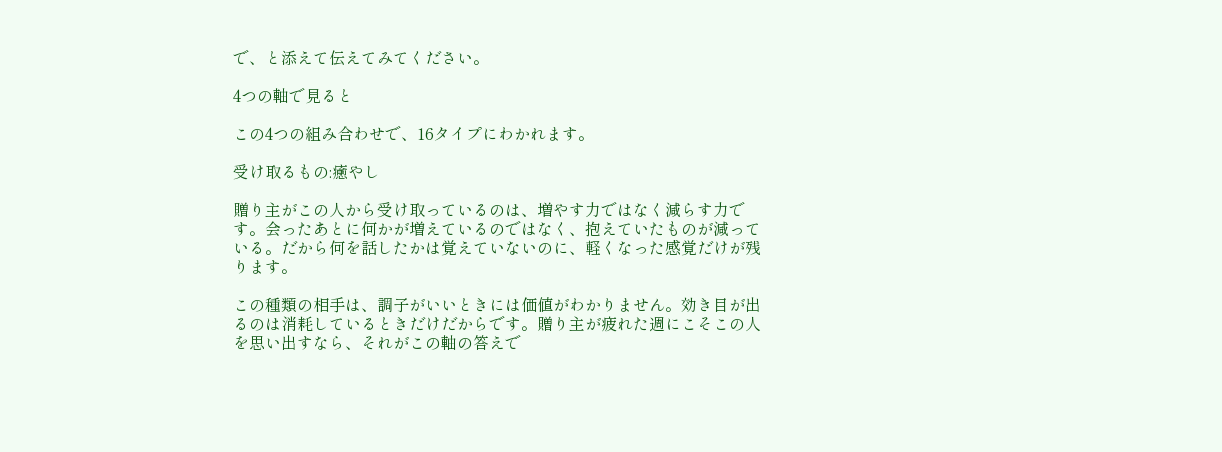で、と添えて伝えてみてください。

4つの軸で見ると

この4つの組み合わせで、16タイプにわかれます。

受け取るもの:癒やし

贈り主がこの人から受け取っているのは、増やす力ではなく減らす力です。会ったあとに何かが増えているのではなく、抱えていたものが減っている。だから何を話したかは覚えていないのに、軽くなった感覚だけが残ります。

この種類の相手は、調子がいいときには価値がわかりません。効き目が出るのは消耗しているときだけだからです。贈り主が疲れた週にこそこの人を思い出すなら、それがこの軸の答えで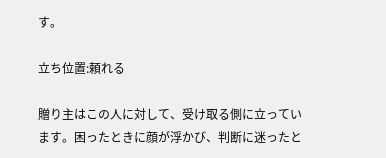す。

立ち位置:頼れる

贈り主はこの人に対して、受け取る側に立っています。困ったときに顔が浮かび、判断に迷ったと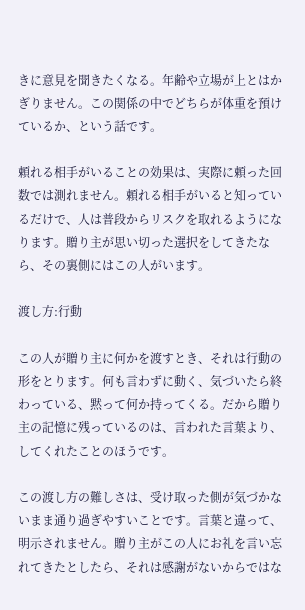きに意見を聞きたくなる。年齢や立場が上とはかぎりません。この関係の中でどちらが体重を預けているか、という話です。

頼れる相手がいることの効果は、実際に頼った回数では測れません。頼れる相手がいると知っているだけで、人は普段からリスクを取れるようになります。贈り主が思い切った選択をしてきたなら、その裏側にはこの人がいます。

渡し方:行動

この人が贈り主に何かを渡すとき、それは行動の形をとります。何も言わずに動く、気づいたら終わっている、黙って何か持ってくる。だから贈り主の記憶に残っているのは、言われた言葉より、してくれたことのほうです。

この渡し方の難しさは、受け取った側が気づかないまま通り過ぎやすいことです。言葉と違って、明示されません。贈り主がこの人にお礼を言い忘れてきたとしたら、それは感謝がないからではな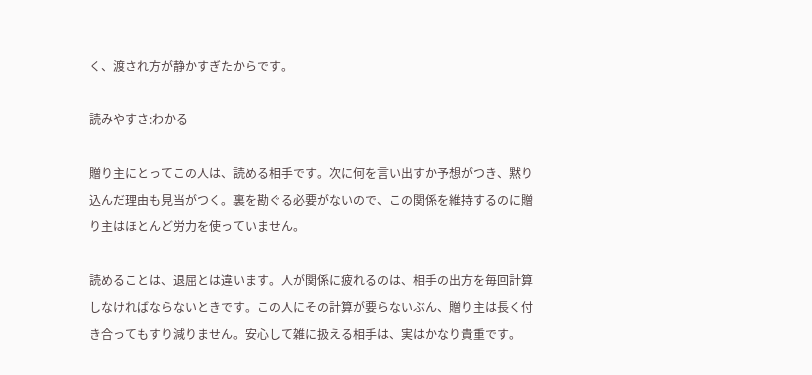く、渡され方が静かすぎたからです。

読みやすさ:わかる

贈り主にとってこの人は、読める相手です。次に何を言い出すか予想がつき、黙り込んだ理由も見当がつく。裏を勘ぐる必要がないので、この関係を維持するのに贈り主はほとんど労力を使っていません。

読めることは、退屈とは違います。人が関係に疲れるのは、相手の出方を毎回計算しなければならないときです。この人にその計算が要らないぶん、贈り主は長く付き合ってもすり減りません。安心して雑に扱える相手は、実はかなり貴重です。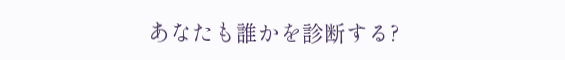あなたも誰かを診断する?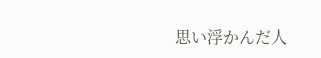思い浮かんだ人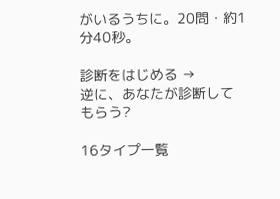がいるうちに。20問・約1分40秒。

診断をはじめる →
逆に、あなたが診断してもらう?

16タイプ一覧